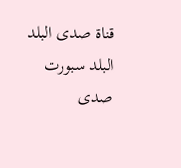قناة صدى البلد البلد سبورت صدى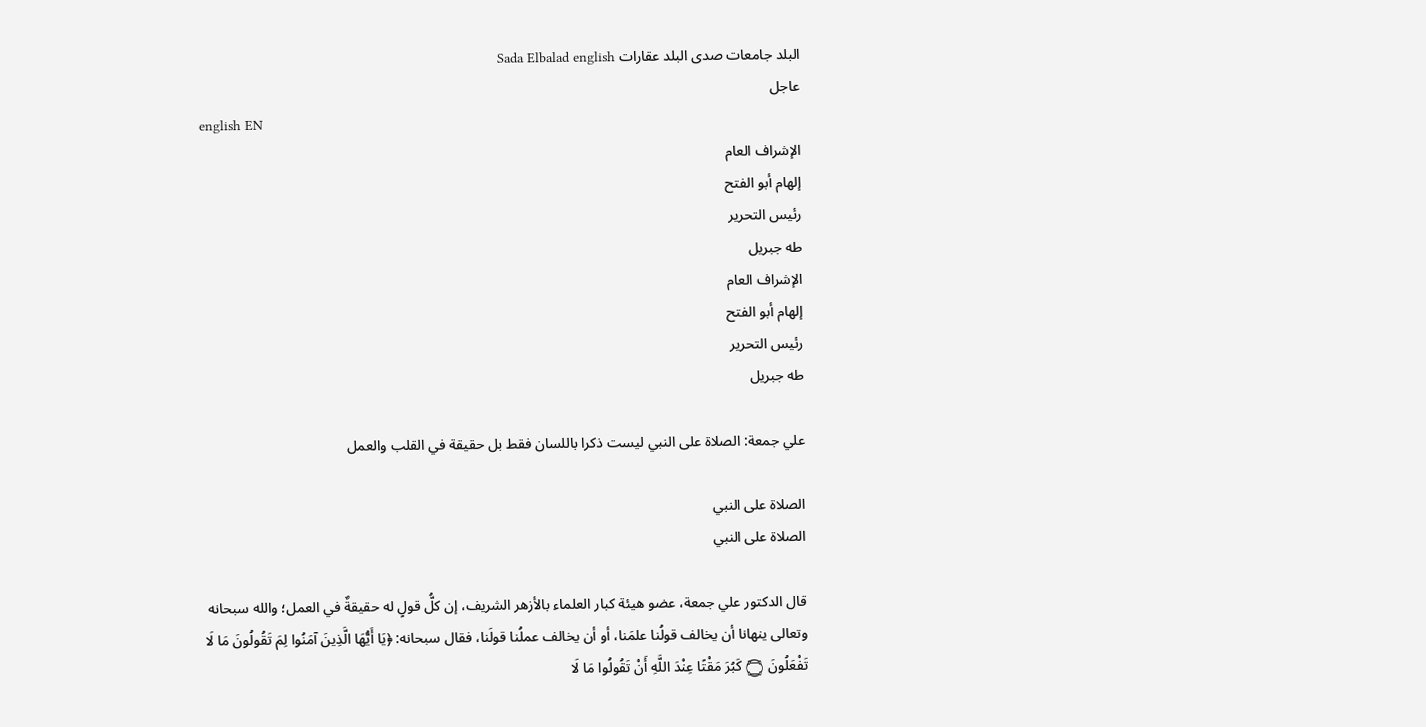البلد جامعات صدى البلد عقارات Sada Elbalad english
عاجل
english EN
الإشراف العام
إلهام أبو الفتح
رئيس التحرير
طه جبريل
الإشراف العام
إلهام أبو الفتح
رئيس التحرير
طه جبريل

علي جمعة: الصلاة على النبي ليست ذكرا باللسان فقط بل حقيقة في القلب والعمل

الصلاة على النبي
الصلاة على النبي

قال الدكتور علي جمعة، عضو هيئة كبار العلماء بالأزهر الشريف، إن كلُّ قولٍ له حقيقةٌ في العمل؛ والله سبحانه وتعالى ينهانا أن يخالف قولُنا علمَنا، أو أن يخالف عملُنا قولَنا، فقال سبحانه: ﴿يَا أَيُّهَا الَّذِينَ آمَنُوا لِمَ تَقُولُونَ مَا لَا تَفْعَلُونَ ۝ كَبُرَ مَقْتًا عِنْدَ اللَّهِ أَنْ تَقُولُوا مَا لَا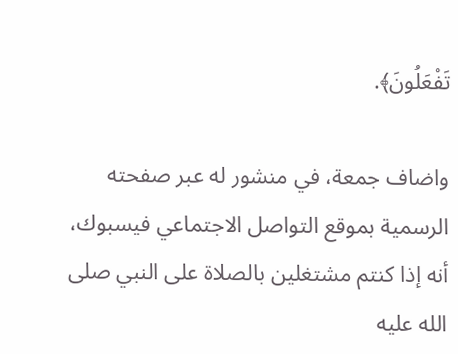تَفْعَلُونَ﴾.

واضاف جمعة، في منشور له عبر صفحته الرسمية بموقع التواصل الاجتماعي فيسبوك، أنه إذا كنتم مشتغلين بالصلاة على النبي صلى الله عليه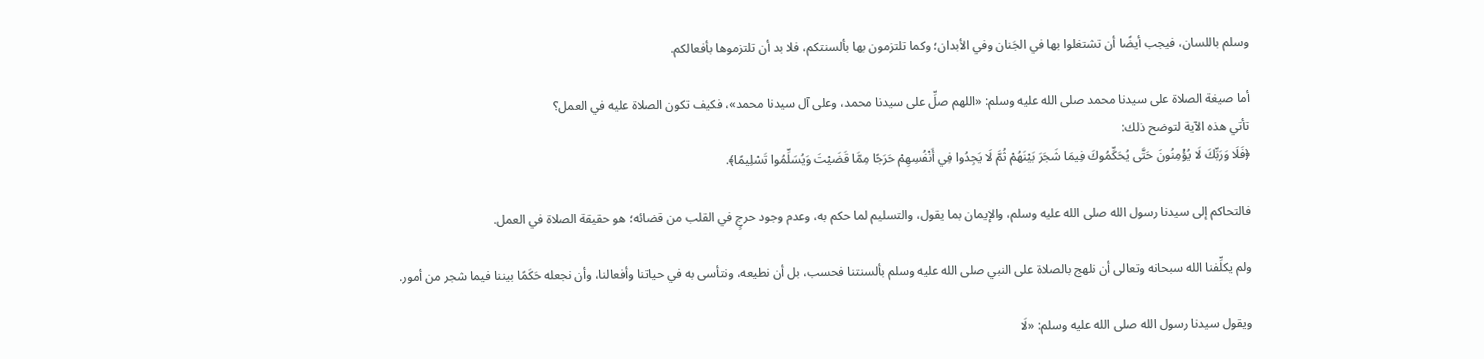وسلم باللسان، فيجب أيضًا أن تشتغلوا بها في الجَنان وفي الأبدان؛ وكما تلتزمون بها بألسنتكم، فلا بد أن تلتزموها بأفعالكم.

أما صيغة الصلاة على سيدنا محمد صلى الله عليه وسلم: «اللهم صلِّ على سيدنا محمد، وعلى آل سيدنا محمد»، فكيف تكون الصلاة عليه في العمل؟
تأتي هذه الآية لتوضح ذلك:
﴿فَلَا وَرَبِّكَ لَا يُؤْمِنُونَ حَتَّى يُحَكِّمُوكَ فِيمَا شَجَرَ بَيْنَهُمْ ثُمَّ لَا يَجِدُوا فِي أَنْفُسِهِمْ حَرَجًا مِمَّا قَضَيْتَ وَيُسَلِّمُوا تَسْلِيمًا﴾.

فالتحاكم إلى سيدنا رسول الله صلى الله عليه وسلم، والإيمان بما يقول، والتسليم لما حكم به، وعدم وجود حرجٍ في القلب من قضائه؛ هو حقيقة الصلاة في العمل.

ولم يكلِّفنا الله سبحانه وتعالى أن نلهج بالصلاة على النبي صلى الله عليه وسلم بألسنتنا فحسب، بل أن نطيعه، ونتأسى به في حياتنا وأفعالنا، وأن نجعله حَكَمًا بيننا فيما شجر من أمور.

ويقول سيدنا رسول الله صلى الله عليه وسلم: «لَا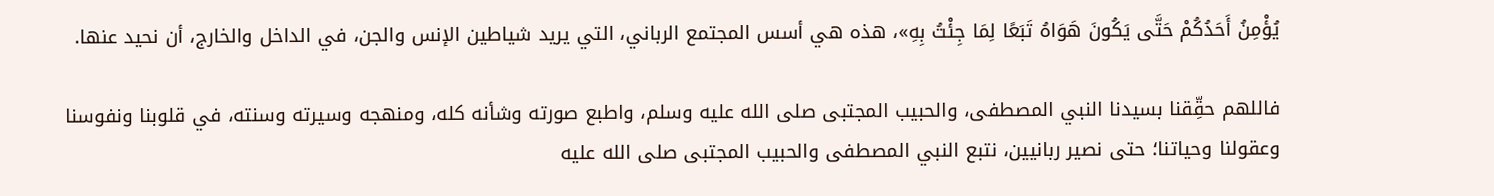يُؤْمِنُ أَحَدُكُمْ حَتَّى يَكُونَ هَوَاهُ تَبَعًا لِمَا جِئْتُ بِهِ»، هذه هي أسس المجتمع الرباني، التي يريد شياطين الإنس والجن، في الداخل والخارج، أن نحيد عنها.

فاللهم حقِّقنا بسيدنا النبي المصطفى، والحبيب المجتبى صلى الله عليه وسلم، واطبع صورته وشأنه كله، ومنهجه وسيرته وسنته، في قلوبنا ونفوسنا وعقولنا وحياتنا؛ حتى نصير ربانيين، نتبع النبي المصطفى والحبيب المجتبى صلى الله عليه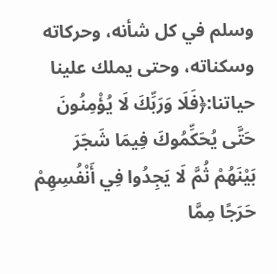وسلم في كل شأنه، وحركاته وسكناته، وحتى يملك علينا حياتنا:﴿فَلَا وَرَبِّكَ لَا يُؤْمِنُونَ حَتَّى يُحَكِّمُوكَ فِيمَا شَجَرَ بَيْنَهُمْ ثُمَّ لَا يَجِدُوا فِي أَنْفُسِهِمْ حَرَجًا مِمَّا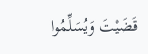قَضَيْتَ وَيُسَلِّمُوا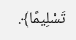تَسْلِيمًا﴾.